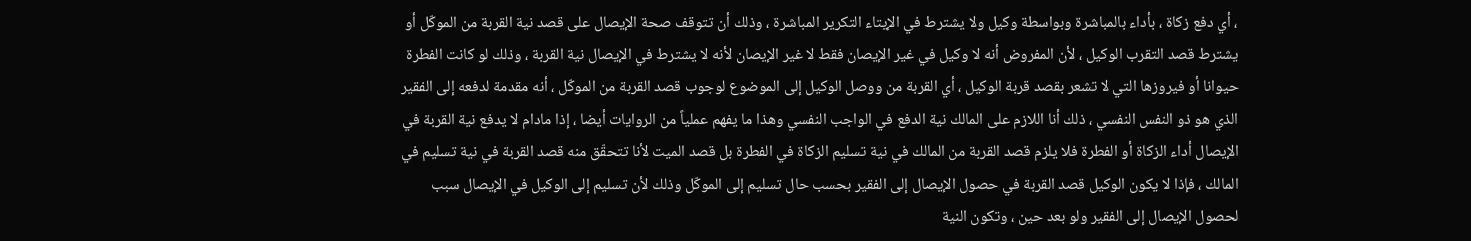، أي دفع زكاة ، بأداء بالمباشرة وبواسطة وكيل ولا يشترط في الإيتاء التكرير المباشرة ، وذلك أن تتوقف صحة الإيصال على قصد نية القربة من الموكّل أو يشترط قصد التقرب الوكيل ، لأن المفروض أنه لا وكيل في غير الإيصان فقط لا غير الإيصان لأنه لا يشترط في الإيصال نية القربة ، وذلك لو كانت الفطرة حيوانا أو فيروزها التي لا تشعر بقصد قربة الوكيل ، أي القربة من ووصل الوكيل إلى الموضوع لوجوب قصد القربة من الموكّل ، أنه مقدمة لدفعه إلى الفقير الذي هو ذو النفس النفسي ، ذلك أنا اللازم على المالك نية الدفع في الواجب النفسي وهذا ما يفهم عملياً من الروايات أيضا ، إذا مادام لا يدفع نية القربة في الإيصال أداء الزكاة أو الفطرة فلا يلزم قصد القربة من المالك في نية تسليم الزكاة في الفطرة بل قصد الميت لأنا تتحقّق منه قصد القربة في نية تسليم في المالك ، فإذا لا يكون الوكيل قصد القربة في حصول الإيصال إلى الفقير بحسب حال تسليم إلى الموكّل وذلك لأن تسليم إلى الوكيل في الإيصال سبب لحصول الإيصال إلى الفقير ولو بعد حين ، وتكون النية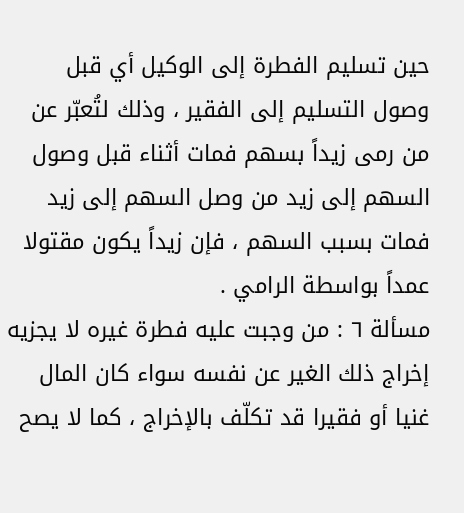حين تسليم الفطرة إلى الوكيل أي قبل وصول التسليم إلى الفقير ، وذلك لتُعبّر عن من رمى زيداً بسهم فمات أثناء قبل وصول السهم إلى زيد من وصل السهم إلى زيد فمات بسبب السهم ، فإن زيداً يكون مقتولا عمداً بواسطة الرامي .
مسألة ٦ : من وجبت عليه فطرة غيره لا يجزيه إخراج ذلك الغير عن نفسه سواء كان المال غنيا أو فقيرا قد تكلّف بالإخراج ، كما لا يصح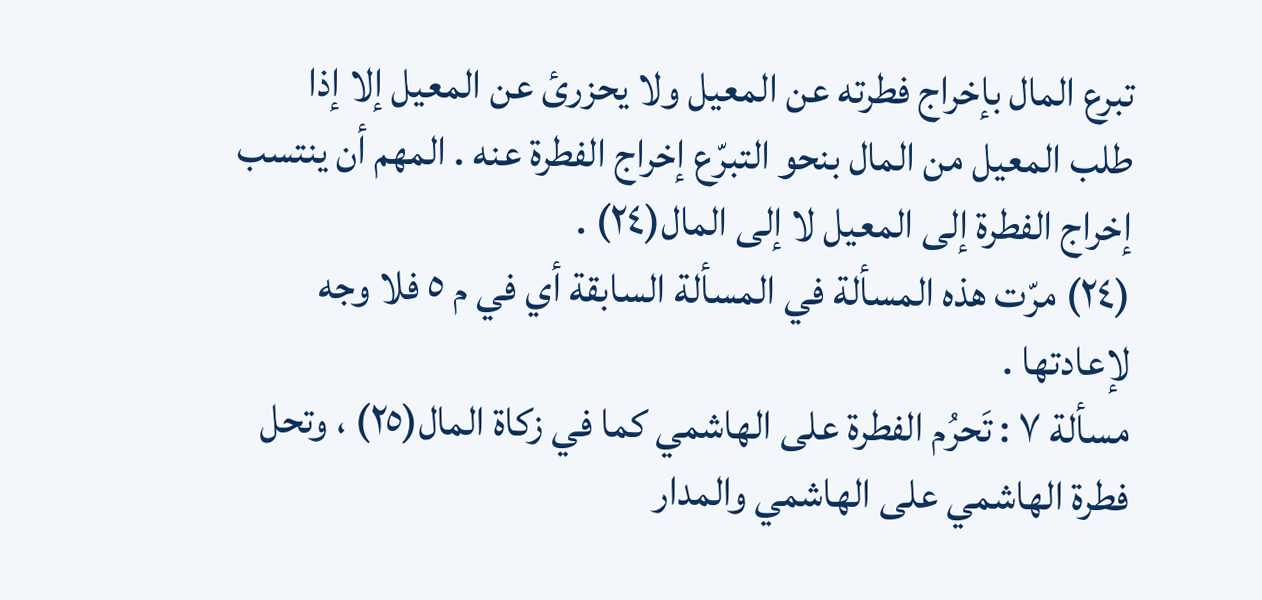تبرع المال بإخراج فطرته عن المعيل ولا يحزرئ عن المعيل إلا إذا طلب المعيل من المال بنحو التبرّع إخراج الفطرة عنه . المهم أن ينتسب إخراج الفطرة إلى المعيل لا إلى المال(٢٤) .
(٢٤) مرّت هذه المسألة في المسألة السابقة أي في م ٥ فلا وجه لإعادتها .
مسألة ٧ : تَحرُم الفطرة على الهاشمي كما في زكاة المال(٢٥) ، وتحل فطرة الهاشمي على الهاشمي والمدار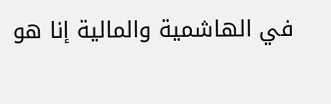في الهاشمية والمالية إنا هو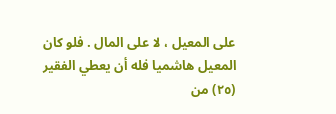على المعيل ، لا على المال . فلو كان المعيل هاشميا فله أن يعطي الفقير
(٢٥) من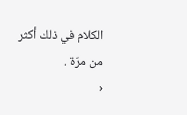الكلام في ذلك أكثر من مرّة .
‹